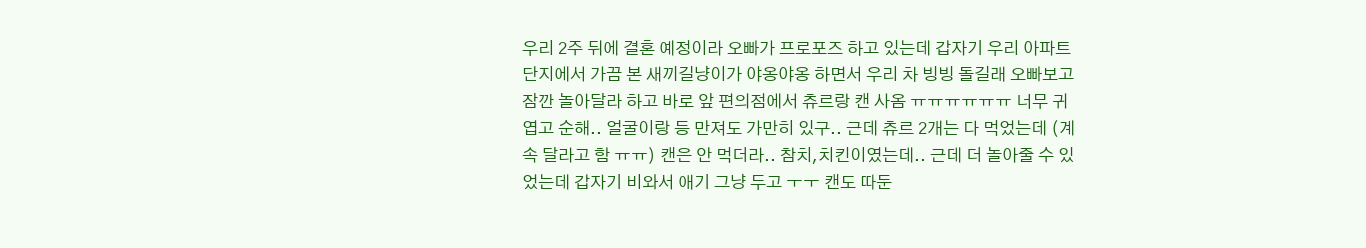우리 2주 뒤에 결혼 예정이라 오빠가 프로포즈 하고 있는데 갑자기 우리 아파트 단지에서 가끔 본 새끼길냥이가 야옹야옹 하면서 우리 차 빙빙 돌길래 오빠보고 잠깐 놀아달라 하고 바로 앞 편의점에서 츄르랑 캔 사옴 ㅠㅠㅠㅠㅠㅠ 너무 귀엽고 순해.. 얼굴이랑 등 만져도 가만히 있구.. 근데 츄르 2개는 다 먹었는데 (계속 달라고 함 ㅠㅠ) 캔은 안 먹더라.. 참치,치킨이였는데.. 근데 더 놀아줄 수 있었는데 갑자기 비와서 애기 그냥 두고 ㅜㅜ 캔도 따둔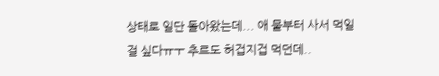상태로 일단 돌아왔는데... 애 물부터 사서 먹일 걸 싶다ㅠㅜ 추르도 허겁지겁 먹던데..